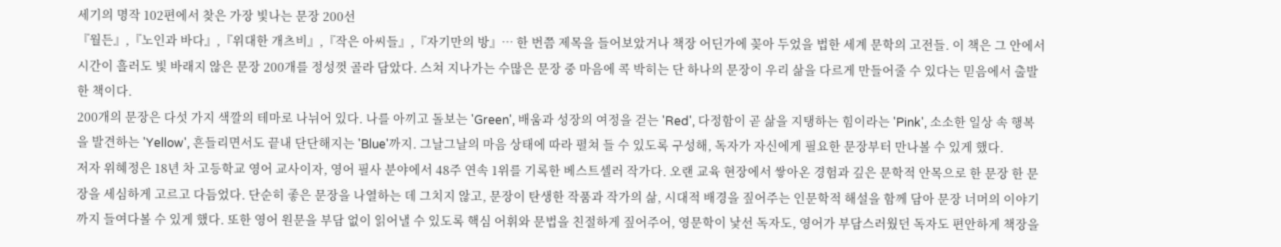세기의 명작 102편에서 찾은 가장 빛나는 문장 200선
『월든』,『노인과 바다』,『위대한 개츠비』,『작은 아씨들』,『자기만의 방』… 한 번쯤 제목을 들어보았거나 책장 어딘가에 꽂아 두었을 법한 세계 문학의 고전들. 이 책은 그 안에서 시간이 흘러도 빛 바래지 않은 문장 200개를 정성껏 골라 담았다. 스쳐 지나가는 수많은 문장 중 마음에 콕 박히는 단 하나의 문장이 우리 삶을 다르게 만들어줄 수 있다는 믿음에서 출발한 책이다.
200개의 문장은 다섯 가지 색깔의 테마로 나뉘어 있다. 나를 아끼고 돌보는 'Green', 배움과 성장의 여정을 걷는 'Red', 다정함이 곧 삶을 지탱하는 힘이라는 'Pink', 소소한 일상 속 행복을 발견하는 'Yellow', 흔들리면서도 끝내 단단해지는 'Blue'까지. 그날그날의 마음 상태에 따라 펼쳐 들 수 있도록 구성해, 독자가 자신에게 필요한 문장부터 만나볼 수 있게 했다.
저자 위혜정은 18년 차 고등학교 영어 교사이자, 영어 필사 분야에서 48주 연속 1위를 기록한 베스트셀러 작가다. 오랜 교육 현장에서 쌓아온 경험과 깊은 문학적 안목으로 한 문장 한 문장을 세심하게 고르고 다듬었다. 단순히 좋은 문장을 나열하는 데 그치지 않고, 문장이 탄생한 작품과 작가의 삶, 시대적 배경을 짚어주는 인문학적 해설을 함께 담아 문장 너머의 이야기까지 들여다볼 수 있게 했다. 또한 영어 원문을 부담 없이 읽어낼 수 있도록 핵심 어휘와 문법을 친절하게 짚어주어, 영문학이 낯선 독자도, 영어가 부담스러웠던 독자도 편안하게 책장을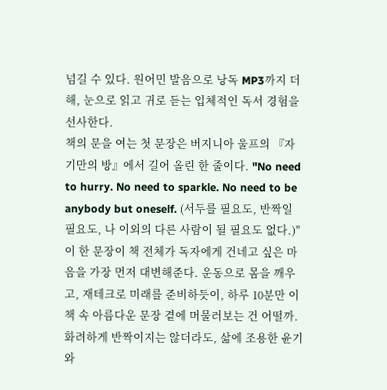넘길 수 있다. 원어민 발음으로 낭독 MP3까지 더해, 눈으로 읽고 귀로 듣는 입체적인 독서 경험을 선사한다.
책의 문을 여는 첫 문장은 버지니아 울프의 『자기만의 방』에서 길어 올린 한 줄이다. "No need to hurry. No need to sparkle. No need to be anybody but oneself. (서두를 필요도, 반짝일 필요도, 나 이외의 다른 사람이 될 필요도 없다.)" 이 한 문장이 책 전체가 독자에게 건네고 싶은 마음을 가장 먼저 대변해준다. 운동으로 몸을 깨우고, 재테크로 미래를 준비하듯이, 하루 10분만 이 책 속 아름다운 문장 곁에 머물러보는 건 어떨까. 화려하게 반짝이지는 않더라도, 삶에 조용한 윤기와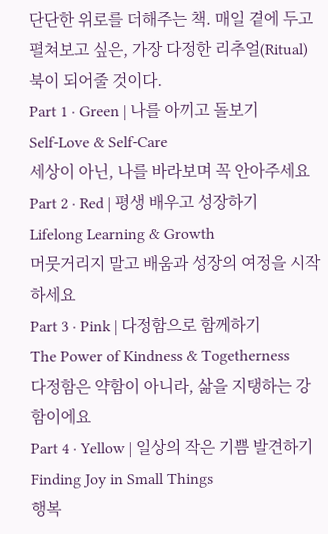단단한 위로를 더해주는 책. 매일 곁에 두고 펼쳐보고 싶은, 가장 다정한 리추얼(Ritual) 북이 되어줄 것이다.
Part 1 · Green | 나를 아끼고 돌보기
Self-Love & Self-Care
세상이 아닌, 나를 바라보며 꼭 안아주세요
Part 2 · Red | 평생 배우고 성장하기
Lifelong Learning & Growth
머뭇거리지 말고 배움과 성장의 여정을 시작하세요
Part 3 · Pink | 다정함으로 함께하기
The Power of Kindness & Togetherness
다정함은 약함이 아니라, 삶을 지탱하는 강함이에요
Part 4 · Yellow | 일상의 작은 기쁨 발견하기
Finding Joy in Small Things
행복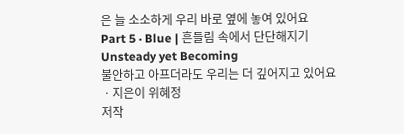은 늘 소소하게 우리 바로 옆에 놓여 있어요
Part 5 · Blue | 흔들림 속에서 단단해지기
Unsteady yet Becoming
불안하고 아프더라도 우리는 더 깊어지고 있어요
ㆍ지은이 위혜정
저작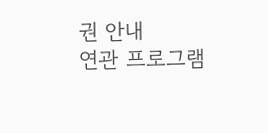권 안내
연관 프로그램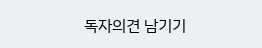독자의견 남기기